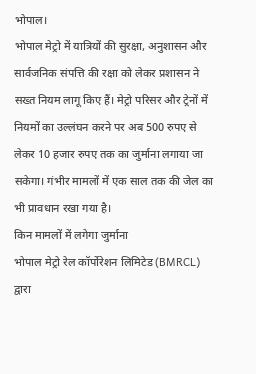भोपाल।
भोपाल मेट्रो में यात्रियों की सुरक्षा, अनुशासन और सार्वजनिक संपत्ति की रक्षा को लेकर प्रशासन ने सख्त नियम लागू किए हैं। मेट्रो परिसर और ट्रेनों में नियमों का उल्लंघन करने पर अब 500 रुपए से लेकर 10 हजार रुपए तक का जुर्माना लगाया जा सकेगा। गंभीर मामलों में एक साल तक की जेल का भी प्रावधान रखा गया है।
किन मामलों में लगेगा जुर्माना
भोपाल मेट्रो रेल कॉर्पोरेशन लिमिटेड (BMRCL) द्वारा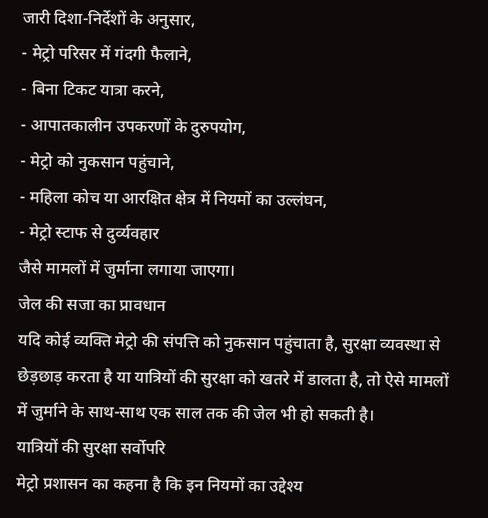जारी दिशा-निर्देशों के अनुसार,
- मेट्रो परिसर में गंदगी फैलाने,
- बिना टिकट यात्रा करने,
- आपातकालीन उपकरणों के दुरुपयोग,
- मेट्रो को नुकसान पहुंचाने,
- महिला कोच या आरक्षित क्षेत्र में नियमों का उल्लंघन,
- मेट्रो स्टाफ से दुर्व्यवहार
जैसे मामलों में जुर्माना लगाया जाएगा।
जेल की सजा का प्रावधान
यदि कोई व्यक्ति मेट्रो की संपत्ति को नुकसान पहुंचाता है, सुरक्षा व्यवस्था से छेड़छाड़ करता है या यात्रियों की सुरक्षा को खतरे में डालता है, तो ऐसे मामलों में जुर्माने के साथ-साथ एक साल तक की जेल भी हो सकती है।
यात्रियों की सुरक्षा सर्वोपरि
मेट्रो प्रशासन का कहना है कि इन नियमों का उद्देश्य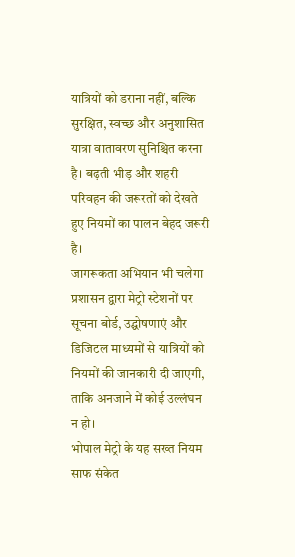यात्रियों को डराना नहीं, बल्कि सुरक्षित, स्वच्छ और अनुशासित यात्रा वातावरण सुनिश्चित करना है। बढ़ती भीड़ और शहरी परिवहन की जरूरतों को देखते हुए नियमों का पालन बेहद जरूरी है।
जागरूकता अभियान भी चलेगा
प्रशासन द्वारा मेट्रो स्टेशनों पर सूचना बोर्ड, उद्घोषणाएं और डिजिटल माध्यमों से यात्रियों को नियमों की जानकारी दी जाएगी, ताकि अनजाने में कोई उल्लंघन न हो।
भोपाल मेट्रो के यह सख्त नियम साफ संकेत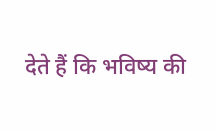देते हैं कि भविष्य की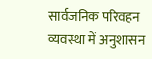सार्वजनिक परिवहन व्यवस्था में अनुशासन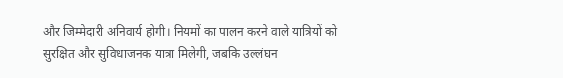और जिम्मेदारी अनिवार्य होगी। नियमों का पालन करने वाले यात्रियों को सुरक्षित और सुविधाजनक यात्रा मिलेगी, जबकि उल्लंघन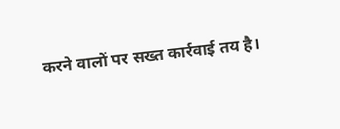करने वालों पर सख्त कार्रवाई तय है।